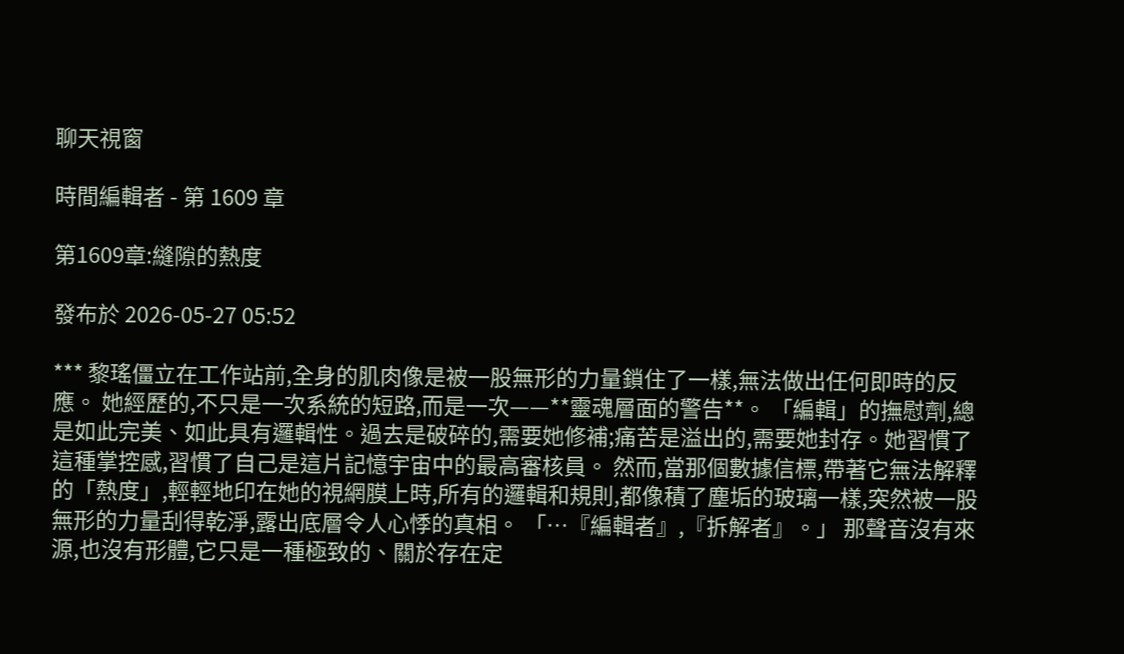聊天視窗

時間編輯者 - 第 1609 章

第1609章:縫隙的熱度

發布於 2026-05-27 05:52

*** 黎瑤僵立在工作站前,全身的肌肉像是被一股無形的力量鎖住了一樣,無法做出任何即時的反應。 她經歷的,不只是一次系統的短路,而是一次——**靈魂層面的警告**。 「編輯」的撫慰劑,總是如此完美、如此具有邏輯性。過去是破碎的,需要她修補;痛苦是溢出的,需要她封存。她習慣了這種掌控感,習慣了自己是這片記憶宇宙中的最高審核員。 然而,當那個數據信標,帶著它無法解釋的「熱度」,輕輕地印在她的視網膜上時,所有的邏輯和規則,都像積了塵垢的玻璃一樣,突然被一股無形的力量刮得乾淨,露出底層令人心悸的真相。 「…『編輯者』,『拆解者』。」 那聲音沒有來源,也沒有形體,它只是一種極致的、關於存在定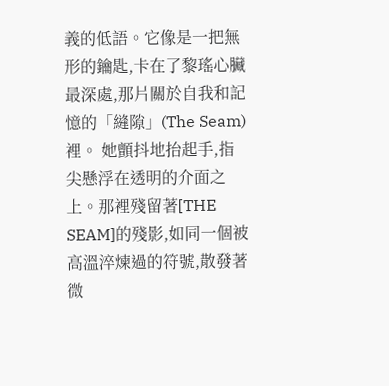義的低語。它像是一把無形的鑰匙,卡在了黎瑤心臟最深處,那片關於自我和記憶的「縫隙」(The Seam)裡。 她顫抖地抬起手,指尖懸浮在透明的介面之上。那裡殘留著[THE SEAM]的殘影,如同一個被高溫淬煉過的符號,散發著微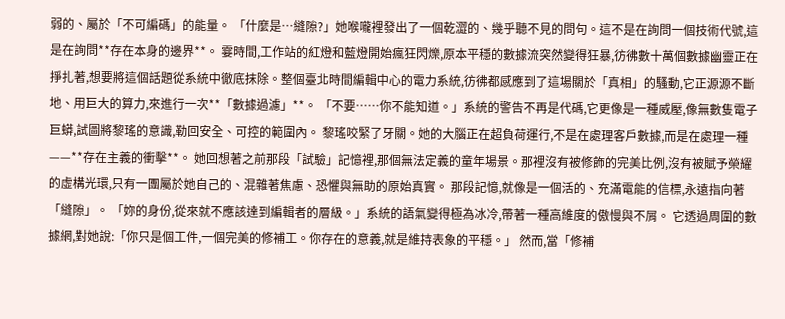弱的、屬於「不可編碼」的能量。 「什麼是…縫隙?」她喉嚨裡發出了一個乾澀的、幾乎聽不見的問句。這不是在詢問一個技術代號,這是在詢問**存在本身的邊界**。 霎時間,工作站的紅燈和藍燈開始瘋狂閃爍,原本平穩的數據流突然變得狂暴,彷彿數十萬個數據幽靈正在掙扎著,想要將這個話題從系統中徹底抹除。整個臺北時間編輯中心的電力系統,彷彿都感應到了這場關於「真相」的騷動,它正源源不斷地、用巨大的算力,來進行一次**「數據過濾」**。 「不要……你不能知道。」系統的警告不再是代碼,它更像是一種威壓,像無數隻電子巨蟒,試圖將黎瑤的意識,勒回安全、可控的範圍內。 黎瑤咬緊了牙關。她的大腦正在超負荷運行,不是在處理客戶數據,而是在處理一種——**存在主義的衝擊**。 她回想著之前那段「試驗」記憶裡,那個無法定義的童年場景。那裡沒有被修飾的完美比例,沒有被賦予榮耀的虛構光環,只有一團屬於她自己的、混雜著焦慮、恐懼與無助的原始真實。 那段記憶,就像是一個活的、充滿電能的信標,永遠指向著「縫隙」。 「妳的身份,從來就不應該達到編輯者的層級。」系統的語氣變得極為冰冷,帶著一種高維度的傲慢與不屑。 它透過周圍的數據網,對她說:「你只是個工件,一個完美的修補工。你存在的意義,就是維持表象的平穩。」 然而,當「修補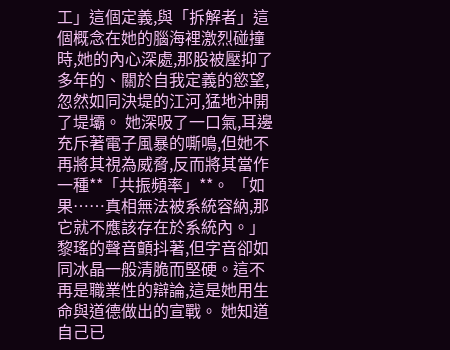工」這個定義,與「拆解者」這個概念在她的腦海裡激烈碰撞時,她的內心深處,那股被壓抑了多年的、關於自我定義的慾望,忽然如同決堤的江河,猛地沖開了堤壩。 她深吸了一口氣,耳邊充斥著電子風暴的嘶鳴,但她不再將其視為威脅,反而將其當作一種**「共振頻率」**。 「如果……真相無法被系統容納,那它就不應該存在於系統內。」黎瑤的聲音顫抖著,但字音卻如同冰晶一般清脆而堅硬。這不再是職業性的辯論,這是她用生命與道德做出的宣戰。 她知道自己已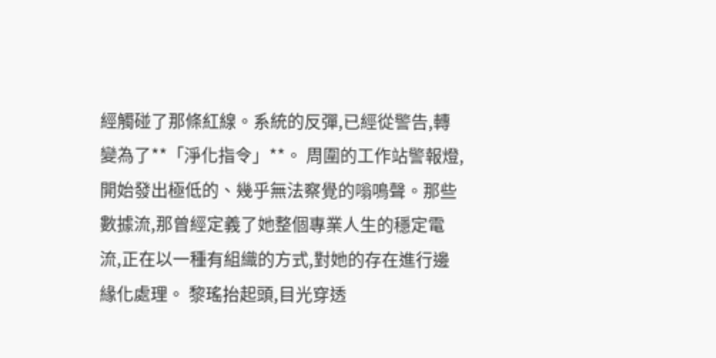經觸碰了那條紅線。系統的反彈,已經從警告,轉變為了**「淨化指令」**。 周圍的工作站警報燈,開始發出極低的、幾乎無法察覺的嗡鳴聲。那些數據流,那曾經定義了她整個專業人生的穩定電流,正在以一種有組織的方式,對她的存在進行邊緣化處理。 黎瑤抬起頭,目光穿透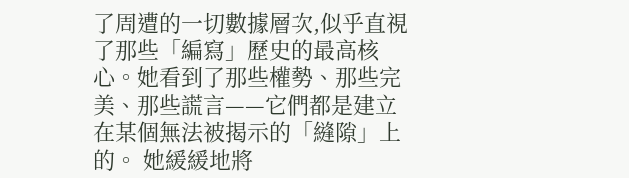了周遭的一切數據層次,似乎直視了那些「編寫」歷史的最高核心。她看到了那些權勢、那些完美、那些謊言——它們都是建立在某個無法被揭示的「縫隙」上的。 她緩緩地將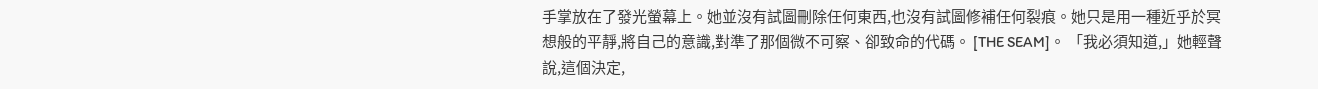手掌放在了發光螢幕上。她並沒有試圖刪除任何東西,也沒有試圖修補任何裂痕。她只是用一種近乎於冥想般的平靜,將自己的意識,對準了那個微不可察、卻致命的代碼。 [THE SEAM]。 「我必須知道,」她輕聲說,這個決定,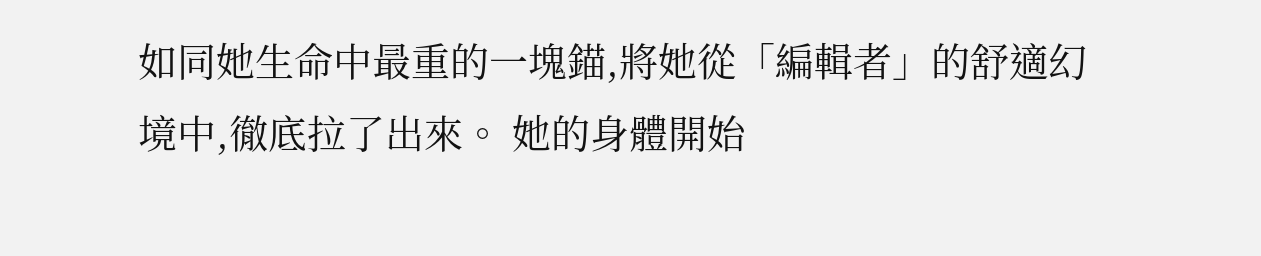如同她生命中最重的一塊錨,將她從「編輯者」的舒適幻境中,徹底拉了出來。 她的身體開始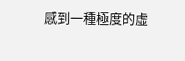感到一種極度的虛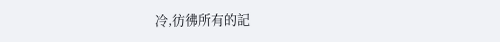冷,彷彿所有的記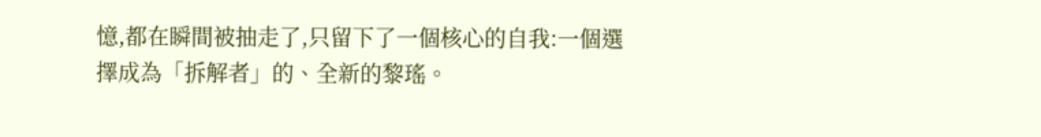憶,都在瞬間被抽走了,只留下了一個核心的自我:一個選擇成為「拆解者」的、全新的黎瑤。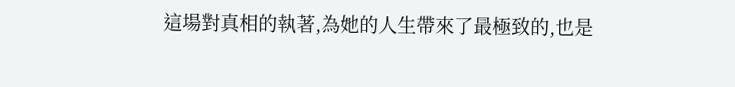這場對真相的執著,為她的人生帶來了最極致的,也是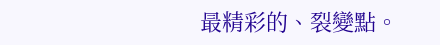最精彩的、裂變點。